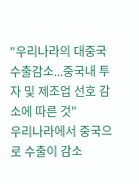"우리나라의 대중국 수출감소...중국내 투자 및 제조업 선호 감소에 따른 것"
우리나라에서 중국으로 수출이 감소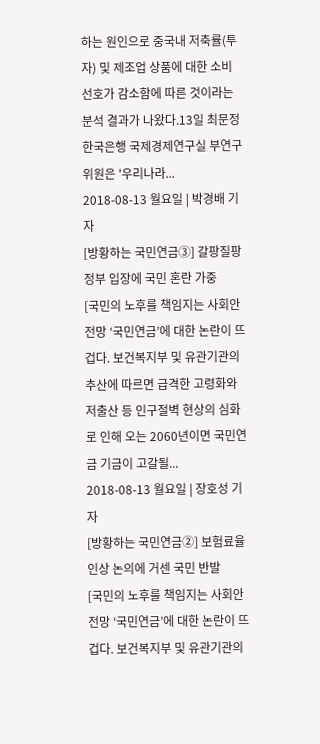하는 원인으로 중국내 저축률(투자) 및 제조업 상품에 대한 소비선호가 감소함에 따른 것이라는 분석 결과가 나왔다.13일 최문정 한국은행 국제경제연구실 부연구위원은 '우리나라...
2018-08-13 월요일 | 박경배 기자
[방황하는 국민연금③] 갈팡질팡 정부 입장에 국민 혼란 가중
[국민의 노후를 책임지는 사회안전망 ‘국민연금’에 대한 논란이 뜨겁다. 보건복지부 및 유관기관의 추산에 따르면 급격한 고령화와 저출산 등 인구절벽 현상의 심화로 인해 오는 2060년이면 국민연금 기금이 고갈될...
2018-08-13 월요일 | 장호성 기자
[방황하는 국민연금②] 보험료율 인상 논의에 거센 국민 반발
[국민의 노후를 책임지는 사회안전망 ‘국민연금’에 대한 논란이 뜨겁다. 보건복지부 및 유관기관의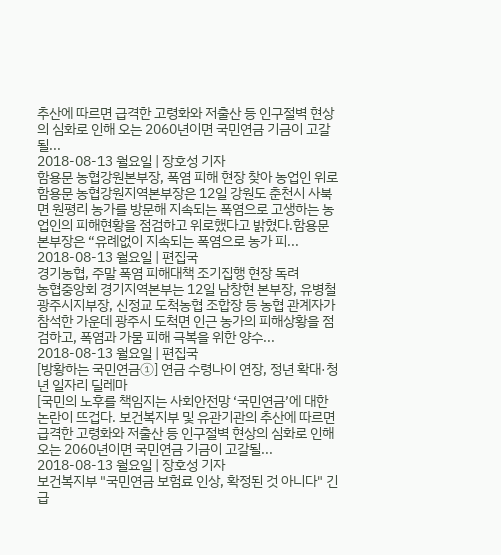추산에 따르면 급격한 고령화와 저출산 등 인구절벽 현상의 심화로 인해 오는 2060년이면 국민연금 기금이 고갈될...
2018-08-13 월요일 | 장호성 기자
함용문 농협강원본부장, 폭염 피해 현장 찾아 농업인 위로
함용문 농협강원지역본부장은 12일 강원도 춘천시 사북면 원평리 농가를 방문해 지속되는 폭염으로 고생하는 농업인의 피해현황을 점검하고 위로했다고 밝혔다.함용문 본부장은 “유례없이 지속되는 폭염으로 농가 피...
2018-08-13 월요일 | 편집국
경기농협, 주말 폭염 피해대책 조기집행 현장 독려
농협중앙회 경기지역본부는 12일 남창현 본부장, 유병철 광주시지부장, 신정교 도척농협 조합장 등 농협 관계자가 참석한 가운데 광주시 도척면 인근 농가의 피해상황을 점검하고, 폭염과 가뭄 피해 극복을 위한 양수...
2018-08-13 월요일 | 편집국
[방황하는 국민연금①] 연금 수령나이 연장, 정년 확대·청년 일자리 딜레마
[국민의 노후를 책임지는 사회안전망 ‘국민연금’에 대한 논란이 뜨겁다. 보건복지부 및 유관기관의 추산에 따르면 급격한 고령화와 저출산 등 인구절벽 현상의 심화로 인해 오는 2060년이면 국민연금 기금이 고갈될...
2018-08-13 월요일 | 장호성 기자
보건복지부 "국민연금 보험료 인상, 확정된 것 아니다" 긴급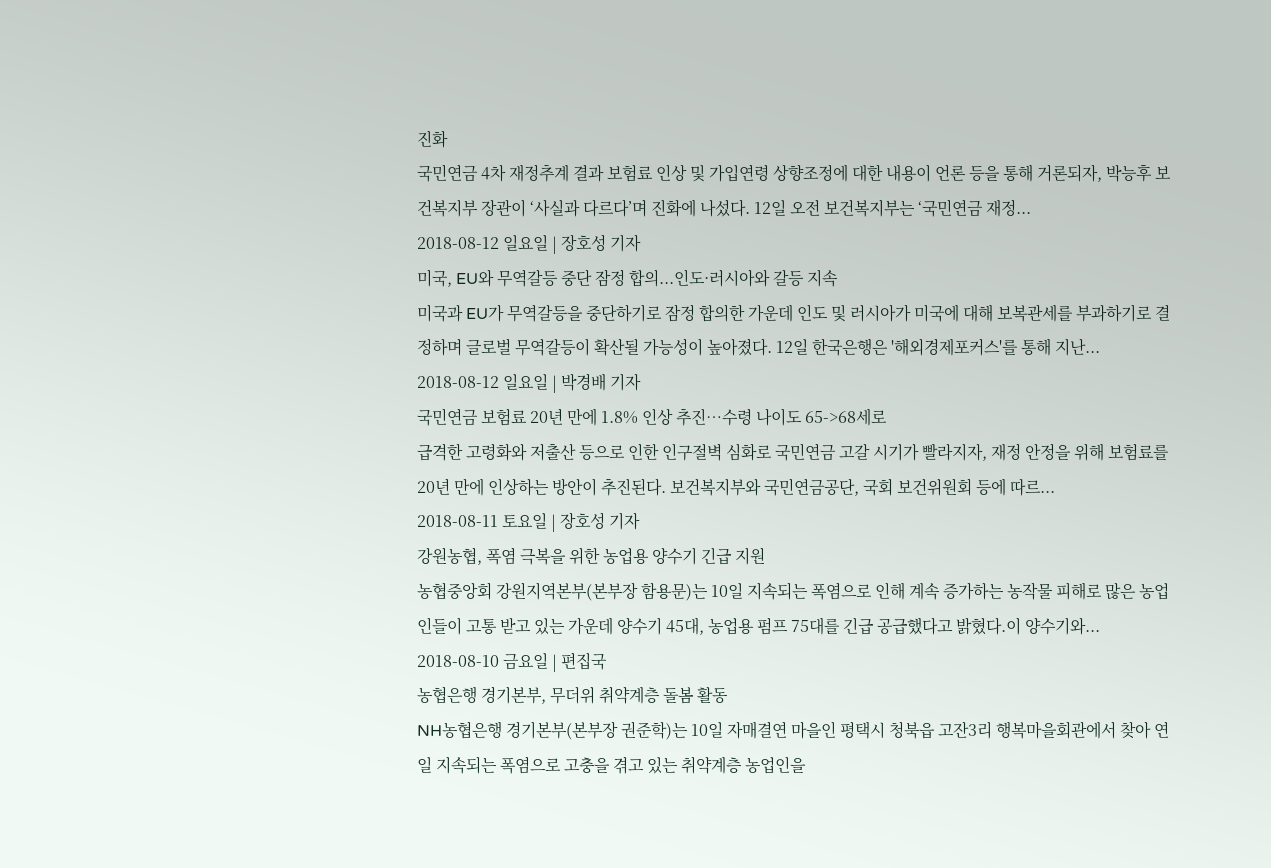진화
국민연금 4차 재정추계 결과 보험료 인상 및 가입연령 상향조정에 대한 내용이 언론 등을 통해 거론되자, 박능후 보건복지부 장관이 ‘사실과 다르다’며 진화에 나섰다. 12일 오전 보건복지부는 ‘국민연금 재정...
2018-08-12 일요일 | 장호성 기자
미국, EU와 무역갈등 중단 잠정 합의...인도·러시아와 갈등 지속
미국과 EU가 무역갈등을 중단하기로 잠정 합의한 가운데 인도 및 러시아가 미국에 대해 보복관세를 부과하기로 결정하며 글로벌 무역갈등이 확산될 가능성이 높아졌다. 12일 한국은행은 '해외경제포커스'를 통해 지난...
2018-08-12 일요일 | 박경배 기자
국민연금 보험료 20년 만에 1.8% 인상 추진…수령 나이도 65->68세로
급격한 고령화와 저출산 등으로 인한 인구절벽 심화로 국민연금 고갈 시기가 빨라지자, 재정 안정을 위해 보험료를 20년 만에 인상하는 방안이 추진된다. 보건복지부와 국민연금공단, 국회 보건위원회 등에 따르...
2018-08-11 토요일 | 장호성 기자
강원농협, 폭염 극복을 위한 농업용 양수기 긴급 지원
농협중앙회 강원지역본부(본부장 함용문)는 10일 지속되는 폭염으로 인해 계속 증가하는 농작물 피해로 많은 농업인들이 고통 받고 있는 가운데 양수기 45대, 농업용 펌프 75대를 긴급 공급했다고 밝혔다.이 양수기와...
2018-08-10 금요일 | 편집국
농협은행 경기본부, 무더위 취약계층 돌봄 활동
NH농협은행 경기본부(본부장 권준학)는 10일 자매결연 마을인 평택시 청북읍 고잔3리 행복마을회관에서 찾아 연일 지속되는 폭염으로 고충을 겪고 있는 취약계층 농업인을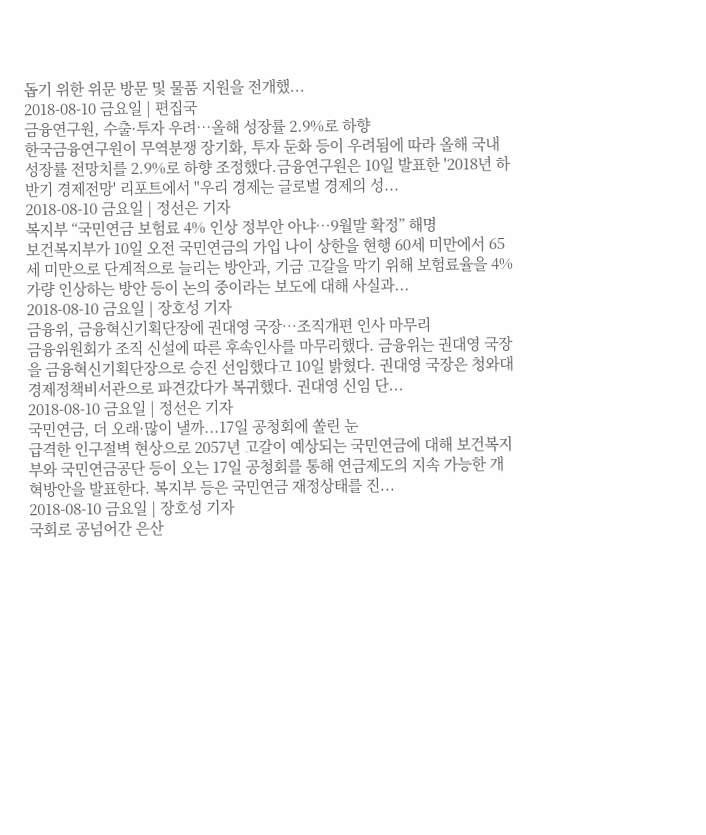돕기 위한 위문 방문 및 물품 지원을 전개했...
2018-08-10 금요일 | 편집국
금융연구원, 수출·투자 우려…올해 성장률 2.9%로 하향
한국금융연구원이 무역분쟁 장기화, 투자 둔화 등이 우려됨에 따라 올해 국내 성장률 전망치를 2.9%로 하향 조정했다.금융연구원은 10일 발표한 '2018년 하반기 경제전망' 리포트에서 "우리 경제는 글로벌 경제의 성...
2018-08-10 금요일 | 정선은 기자
복지부 “국민연금 보험료 4% 인상 정부안 아냐…9월말 확정” 해명
보건복지부가 10일 오전 국민연금의 가입 나이 상한을 현행 60세 미만에서 65세 미만으로 단계적으로 늘리는 방안과, 기금 고갈을 막기 위해 보험료율을 4%가량 인상하는 방안 등이 논의 중이라는 보도에 대해 사실과...
2018-08-10 금요일 | 장호성 기자
금융위, 금융혁신기획단장에 권대영 국장…조직개편 인사 마무리
금융위원회가 조직 신설에 따른 후속인사를 마무리했다. 금융위는 권대영 국장을 금융혁신기획단장으로 승진 선임했다고 10일 밝혔다. 권대영 국장은 청와대 경제정책비서관으로 파견갔다가 복귀했다. 권대영 신임 단...
2018-08-10 금요일 | 정선은 기자
국민연금, 더 오래·많이 낼까...17일 공청회에 쏠린 눈
급격한 인구절벽 현상으로 2057년 고갈이 예상되는 국민연금에 대해 보건복지부와 국민연금공단 등이 오는 17일 공청회를 통해 연금제도의 지속 가능한 개혁방안을 발표한다. 복지부 등은 국민연금 재정상태를 진...
2018-08-10 금요일 | 장호성 기자
국회로 공넘어간 은산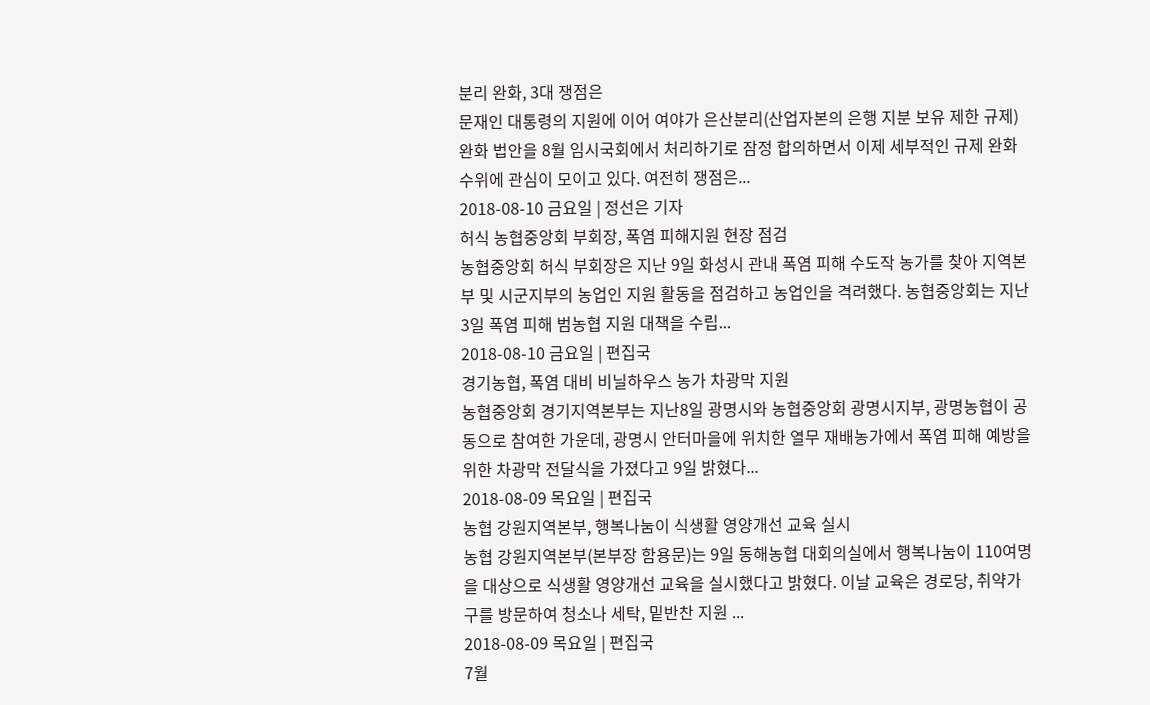분리 완화, 3대 쟁점은
문재인 대통령의 지원에 이어 여야가 은산분리(산업자본의 은행 지분 보유 제한 규제) 완화 법안을 8월 임시국회에서 처리하기로 잠정 합의하면서 이제 세부적인 규제 완화 수위에 관심이 모이고 있다. 여전히 쟁점은...
2018-08-10 금요일 | 정선은 기자
허식 농협중앙회 부회장, 폭염 피해지원 현장 점검
농협중앙회 허식 부회장은 지난 9일 화성시 관내 폭염 피해 수도작 농가를 찾아 지역본부 및 시군지부의 농업인 지원 활동을 점검하고 농업인을 격려했다. 농협중앙회는 지난 3일 폭염 피해 범농협 지원 대책을 수립...
2018-08-10 금요일 | 편집국
경기농협, 폭염 대비 비닐하우스 농가 차광막 지원
농협중앙회 경기지역본부는 지난8일 광명시와 농협중앙회 광명시지부, 광명농협이 공동으로 참여한 가운데, 광명시 안터마을에 위치한 열무 재배농가에서 폭염 피해 예방을 위한 차광막 전달식을 가졌다고 9일 밝혔다...
2018-08-09 목요일 | 편집국
농협 강원지역본부, 행복나눔이 식생활 영양개선 교육 실시
농협 강원지역본부(본부장 함용문)는 9일 동해농협 대회의실에서 행복나눔이 110여명을 대상으로 식생활 영양개선 교육을 실시했다고 밝혔다. 이날 교육은 경로당, 취약가구를 방문하여 청소나 세탁, 밑반찬 지원 ...
2018-08-09 목요일 | 편집국
7월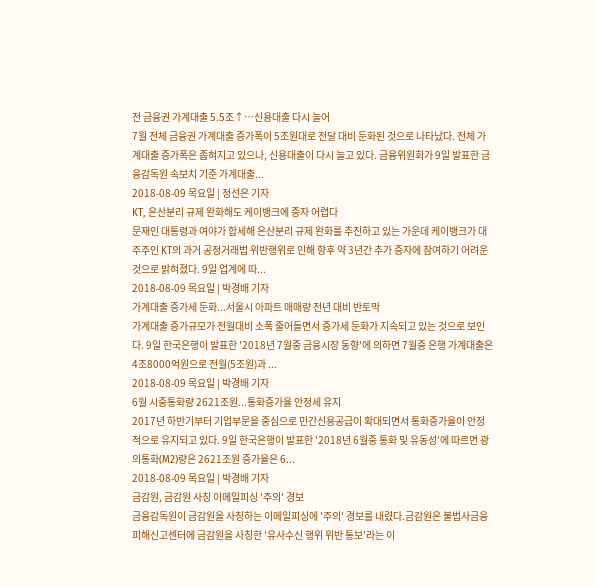전 금융권 가계대출 5.5조↑…신용대출 다시 늘어
7월 전체 금융권 가계대출 증가폭이 5조원대로 전달 대비 둔화된 것으로 나타났다. 전체 가계대출 증가폭은 좁혀지고 있으나, 신용대출이 다시 늘고 있다. 금융위원회가 9일 발표한 금융감독원 속보치 기준 가계대출...
2018-08-09 목요일 | 정선은 기자
KT, 은산분리 규제 완화해도 케이뱅크에 증자 어렵다
문재인 대통령과 여야가 합세해 은산분리 규제 완화를 추진하고 있는 가운데 케이뱅크가 대주주인 KT의 과거 공정거래법 위반행위로 인해 향후 약 3년간 추가 증자에 참여하기 어려운 것으로 밝혀졌다. 9일 업계에 따...
2018-08-09 목요일 | 박경배 기자
가계대출 증가세 둔화...서울시 아파트 매매량 전년 대비 반토막
가계대출 증가규모가 전월대비 소폭 줄어들면서 증가세 둔화가 지속되고 있는 것으로 보인다. 9일 한국은행이 발표한 '2018년 7월중 금융시장 동향'에 의하면 7월중 은행 가계대출은 4조8000억원으로 전월(5조원)과 ...
2018-08-09 목요일 | 박경배 기자
6월 시중통화량 2621조원...통화증가율 안정세 유지
2017년 하반기부터 기업부문을 중심으로 민간신용공급이 확대되면서 통화증가율이 안정적으로 유지되고 있다. 9일 한국은행이 발표한 '2018년 6월중 통화 및 유동성'에 따르면 광의통화(M2)량은 2621조원 증가율은 6...
2018-08-09 목요일 | 박경배 기자
금감원, 금감원 사칭 이메일피싱 '주의' 경보
금융감독원이 금감원을 사칭하는 이메일피싱에 '주의' 경보를 내렸다.금감원은 불법사금융피해신고센터에 금감원을 사칭한 '유사수신 행위 위반 통보'라는 이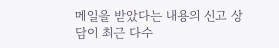메일을 받았다는 내용의 신고 상담이 최근 다수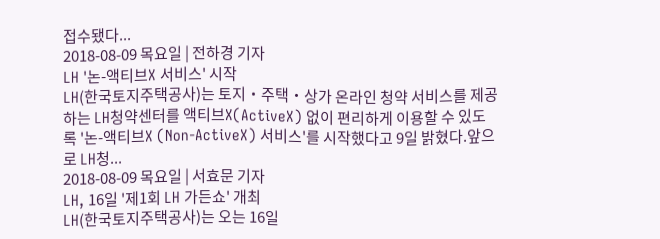접수됐다...
2018-08-09 목요일 | 전하경 기자
LH '논-액티브X 서비스' 시작
LH(한국토지주택공사)는 토지‧주택‧상가 온라인 청약 서비스를 제공하는 LH청약센터를 액티브X(ActiveX) 없이 편리하게 이용할 수 있도록 '논-액티브X (Non-ActiveX) 서비스'를 시작했다고 9일 밝혔다.앞으로 LH청...
2018-08-09 목요일 | 서효문 기자
LH, 16일 '제1회 LH 가든쇼' 개최
LH(한국토지주택공사)는 오는 16일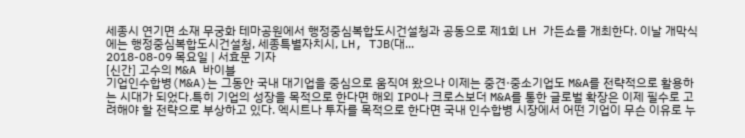세종시 연기면 소재 무궁화 테마공원에서 행정중심복합도시건설청과 공동으로 제1회 LH 가든쇼를 개최한다. 이날 개막식에는 행정중심복합도시건설청, 세종특별자치시, LH, TJB(대...
2018-08-09 목요일 | 서효문 기자
[신간] 고수의 M&A 바이블
기업인수합병(M&A)는 그동안 국내 대기업을 중심으로 움직여 왔으나 이제는 중견·중소기업도 M&A를 전략적으로 활용하는 시대가 되었다.특히 기업의 성장을 목적으로 한다면 해외 IPO나 크로스보더 M&A를 통한 글로벌 확장은 이제 필수로 고려해야 할 전략으로 부상하고 있다. 엑시트나 투자를 목적으로 한다면 국내 인수합병 시장에서 어떤 기업이 무슨 이유로 누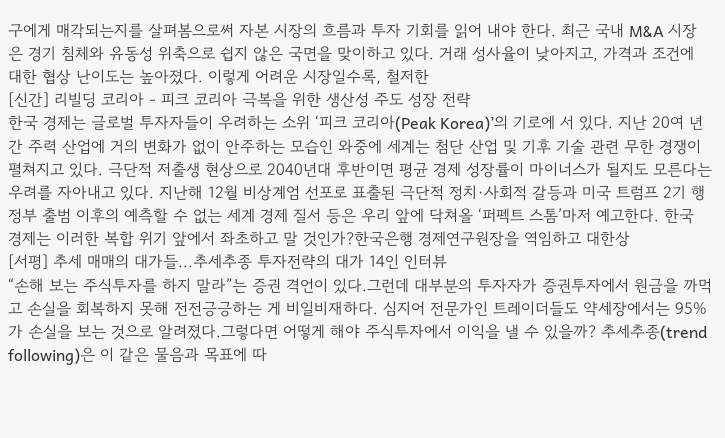구에게 매각되는지를 살펴봄으로써 자본 시장의 흐름과 투자 기회를 읽어 내야 한다. 최근 국내 M&A 시장은 경기 침체와 유동성 위축으로 쉽지 않은 국면을 맞이하고 있다. 거래 성사율이 낮아지고, 가격과 조건에 대한 협상 난이도는 높아졌다. 이렇게 어려운 시장일수록, 철저한
[신간] 리빌딩 코리아 - 피크 코리아 극복을 위한 생산성 주도 성장 전략
한국 경제는 글로벌 투자자들이 우려하는 소위 ‘피크 코리아(Peak Korea)’의 기로에 서 있다. 지난 20여 년간 주력 산업에 거의 변화가 없이 안주하는 모습인 와중에 세계는 첨단 산업 및 기후 기술 관련 무한 경쟁이 펼쳐지고 있다. 극단적 저출생 현상으로 2040년대 후반이면 평균 경제 성장률이 마이너스가 될지도 모른다는 우려를 자아내고 있다. 지난해 12월 비상계엄 선포로 표출된 극단적 정치·사회적 갈등과 미국 트럼프 2기 행정부 출범 이후의 예측할 수 없는 세계 경제 질서 등은 우리 앞에 닥쳐올 ‘퍼펙트 스톰’마저 예고한다. 한국 경제는 이러한 복합 위기 앞에서 좌초하고 말 것인가?한국은행 경제연구원장을 역임하고 대한상
[서평] 추세 매매의 대가들...추세추종 투자전략의 대가 14인 인터뷰
“손해 보는 주식투자를 하지 말라”는 증권 격언이 있다.그런데 대부분의 투자자가 증권투자에서 원금을 까먹고 손실을 회복하지 못해 전전긍긍하는 게 비일비재하다. 심지어 전문가인 트레이더들도 약세장에서는 95%가 손실을 보는 것으로 알려졌다.그렇다면 어떻게 해야 주식투자에서 이익을 낼 수 있을까? 추세추종(trend following)은 이 같은 물음과 목표에 따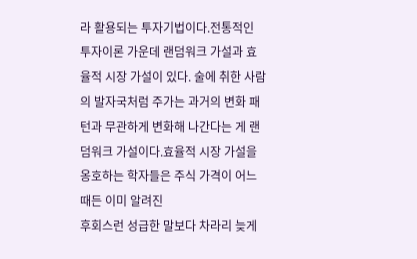라 활용되는 투자기법이다.전통적인 투자이론 가운데 랜덤워크 가설과 효율적 시장 가설이 있다. 술에 취한 사람의 발자국처럼 주가는 과거의 변화 패턴과 무관하게 변화해 나간다는 게 랜덤워크 가설이다.효율적 시장 가설을 옹호하는 학자들은 주식 가격이 어느 때든 이미 알려진
후회스런 성급한 말보다 차라리 늦게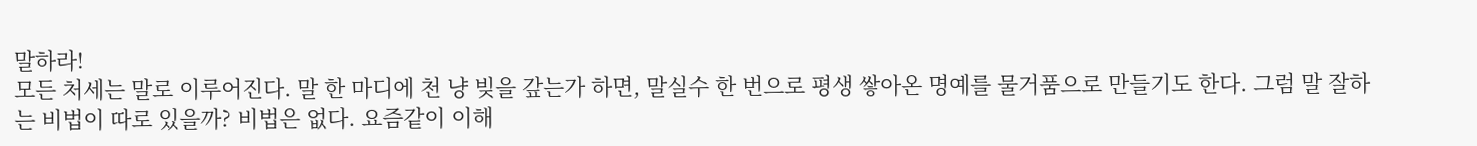말하라!
모든 처세는 말로 이루어진다. 말 한 마디에 천 냥 빚을 갚는가 하면, 말실수 한 번으로 평생 쌓아온 명예를 물거품으로 만들기도 한다. 그럼 말 잘하는 비법이 따로 있을까? 비법은 없다. 요즘같이 이해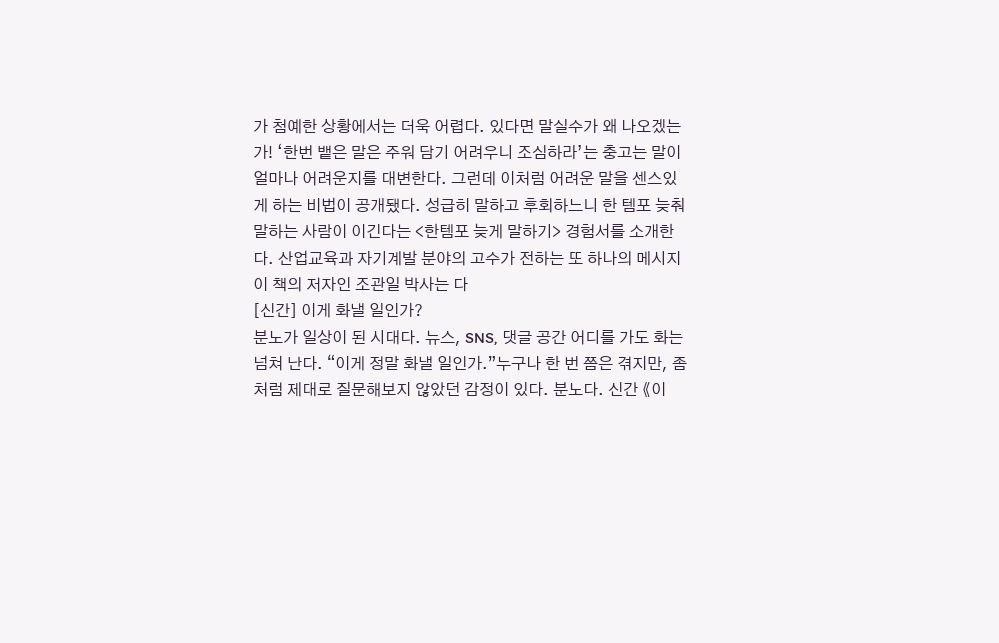가 첨예한 상황에서는 더욱 어렵다. 있다면 말실수가 왜 나오겠는가! ‘한번 뱉은 말은 주워 담기 어려우니 조심하라’는 충고는 말이 얼마나 어려운지를 대변한다. 그런데 이처럼 어려운 말을 센스있게 하는 비법이 공개됐다. 성급히 말하고 후회하느니 한 템포 늦춰 말하는 사람이 이긴다는 <한템포 늦게 말하기> 경험서를 소개한다. 산업교육과 자기계발 분야의 고수가 전하는 또 하나의 메시지 이 책의 저자인 조관일 박사는 다
[신간] 이게 화낼 일인가?
분노가 일상이 된 시대다. 뉴스, SNS, 댓글 공간 어디를 가도 화는 넘쳐 난다. “이게 정말 화낼 일인가.”누구나 한 번 쯤은 겪지만, 좀처럼 제대로 질문해보지 않았던 감정이 있다. 분노다. 신간 《이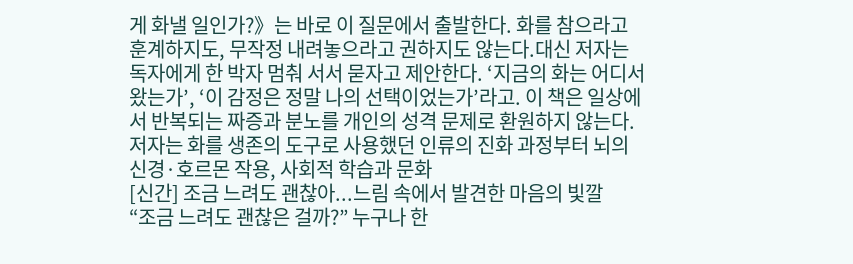게 화낼 일인가?》는 바로 이 질문에서 출발한다. 화를 참으라고 훈계하지도, 무작정 내려놓으라고 권하지도 않는다.대신 저자는 독자에게 한 박자 멈춰 서서 묻자고 제안한다. ‘지금의 화는 어디서 왔는가’, ‘이 감정은 정말 나의 선택이었는가’라고. 이 책은 일상에서 반복되는 짜증과 분노를 개인의 성격 문제로 환원하지 않는다. 저자는 화를 생존의 도구로 사용했던 인류의 진화 과정부터 뇌의 신경·호르몬 작용, 사회적 학습과 문화
[신간] 조금 느려도 괜찮아...느림 속에서 발견한 마음의 빛깔
“조금 느려도 괜찮은 걸까?” 누구나 한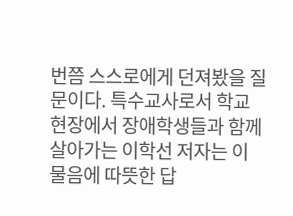번쯤 스스로에게 던져봤을 질문이다. 특수교사로서 학교 현장에서 장애학생들과 함께 살아가는 이학선 저자는 이 물음에 따뜻한 답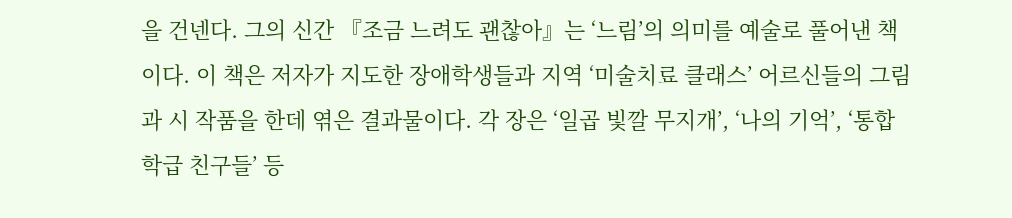을 건넨다. 그의 신간 『조금 느려도 괜찮아』는 ‘느림’의 의미를 예술로 풀어낸 책이다. 이 책은 저자가 지도한 장애학생들과 지역 ‘미술치료 클래스’ 어르신들의 그림과 시 작품을 한데 엮은 결과물이다. 각 장은 ‘일곱 빛깔 무지개’, ‘나의 기억’, ‘통합학급 친구들’ 등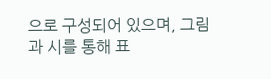으로 구성되어 있으며, 그림과 시를 통해 표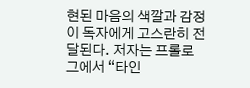현된 마음의 색깔과 감정이 독자에게 고스란히 전달된다. 저자는 프롤로그에서 “타인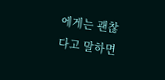에게는 괜찮다고 말하면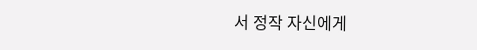서 정작 자신에게